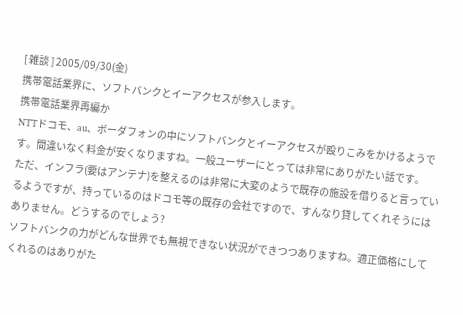[ 雑談 ] 2005/09/30(金)
携帯電話業界に、ソフトバンクとイーアクセスが参入します。
携帯電話業界再編か
NTTドコモ、au、ボーダフォンの中にソフトバンクとイーアクセスが殴りこみをかけるようです。間違いなく料金が安くなりますね。一般ユーザーにとっては非常にありがたい話です。
ただ、インフラ(要はアンテナ)を整えるのは非常に大変のようで既存の施設を借りると言っているようですが、持っているのはドコモ等の既存の会社ですので、すんなり貸してくれそうにはありません。どうするのでしょう?
ソフトバンクの力がどんな世界でも無視できない状況ができつつありますね。適正価格にしてくれるのはありがた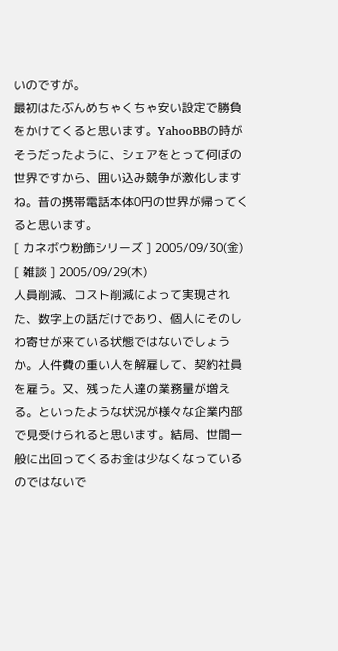いのですが。
最初はたぶんめちゃくちゃ安い設定で勝負をかけてくると思います。YahooBBの時がそうだったように、シェアをとって何ぼの世界ですから、囲い込み競争が激化しますね。昔の携帯電話本体0円の世界が帰ってくると思います。
[ カネボウ粉飾シリーズ ] 2005/09/30(金)
[ 雑談 ] 2005/09/29(木)
人員削減、コスト削減によって実現された、数字上の話だけであり、個人にそのしわ寄せが来ている状態ではないでしょうか。人件費の重い人を解雇して、契約社員を雇う。又、残った人達の業務量が増える。といったような状況が様々な企業内部で見受けられると思います。結局、世間一般に出回ってくるお金は少なくなっているのではないで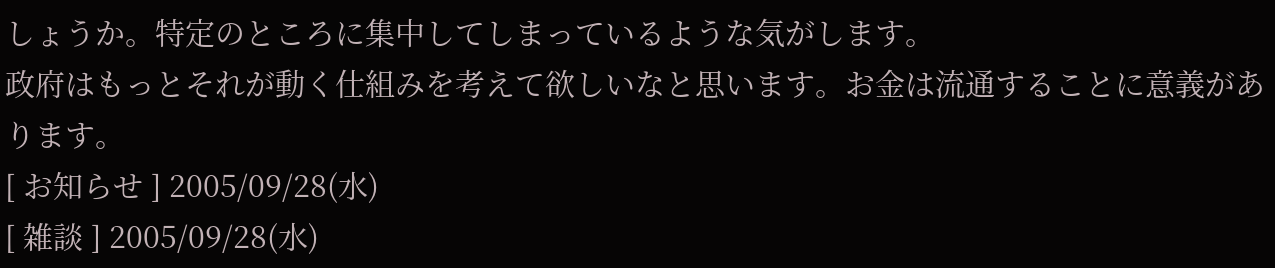しょうか。特定のところに集中してしまっているような気がします。
政府はもっとそれが動く仕組みを考えて欲しいなと思います。お金は流通することに意義があります。
[ お知らせ ] 2005/09/28(水)
[ 雑談 ] 2005/09/28(水)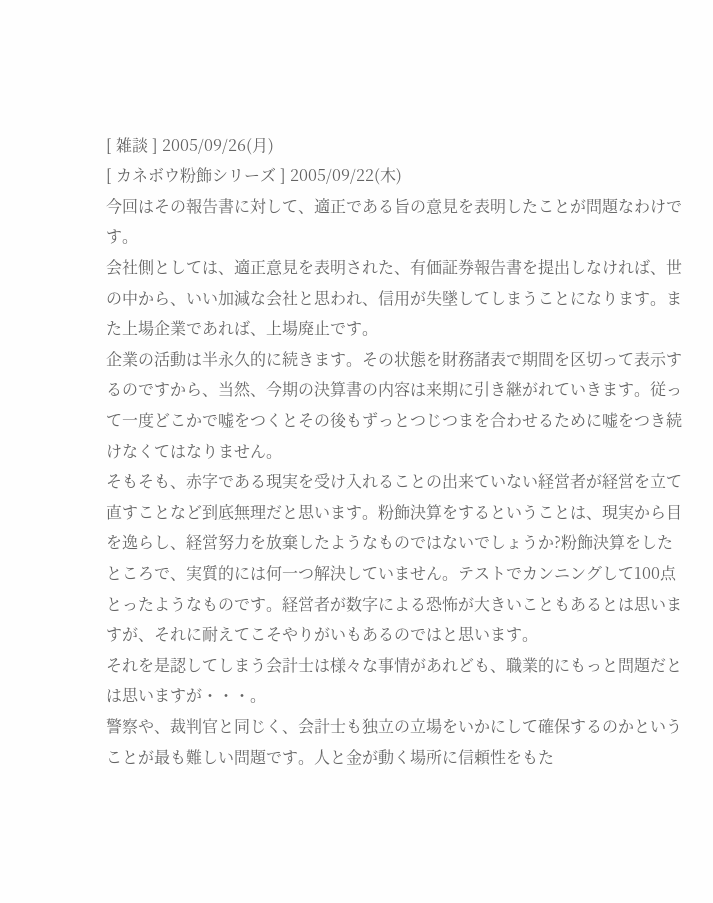[ 雑談 ] 2005/09/26(月)
[ カネボウ粉飾シリーズ ] 2005/09/22(木)
今回はその報告書に対して、適正である旨の意見を表明したことが問題なわけです。
会社側としては、適正意見を表明された、有価証券報告書を提出しなければ、世の中から、いい加減な会社と思われ、信用が失墜してしまうことになります。また上場企業であれば、上場廃止です。
企業の活動は半永久的に続きます。その状態を財務諸表で期間を区切って表示するのですから、当然、今期の決算書の内容は来期に引き継がれていきます。従って一度どこかで嘘をつくとその後もずっとつじつまを合わせるために嘘をつき続けなくてはなりません。
そもそも、赤字である現実を受け入れることの出来ていない経営者が経営を立て直すことなど到底無理だと思います。粉飾決算をするということは、現実から目を逸らし、経営努力を放棄したようなものではないでしょうか?粉飾決算をしたところで、実質的には何一つ解決していません。テストでカンニングして100点とったようなものです。経営者が数字による恐怖が大きいこともあるとは思いますが、それに耐えてこそやりがいもあるのではと思います。
それを是認してしまう会計士は様々な事情があれども、職業的にもっと問題だとは思いますが・・・。
警察や、裁判官と同じく、会計士も独立の立場をいかにして確保するのかということが最も難しい問題です。人と金が動く場所に信頼性をもた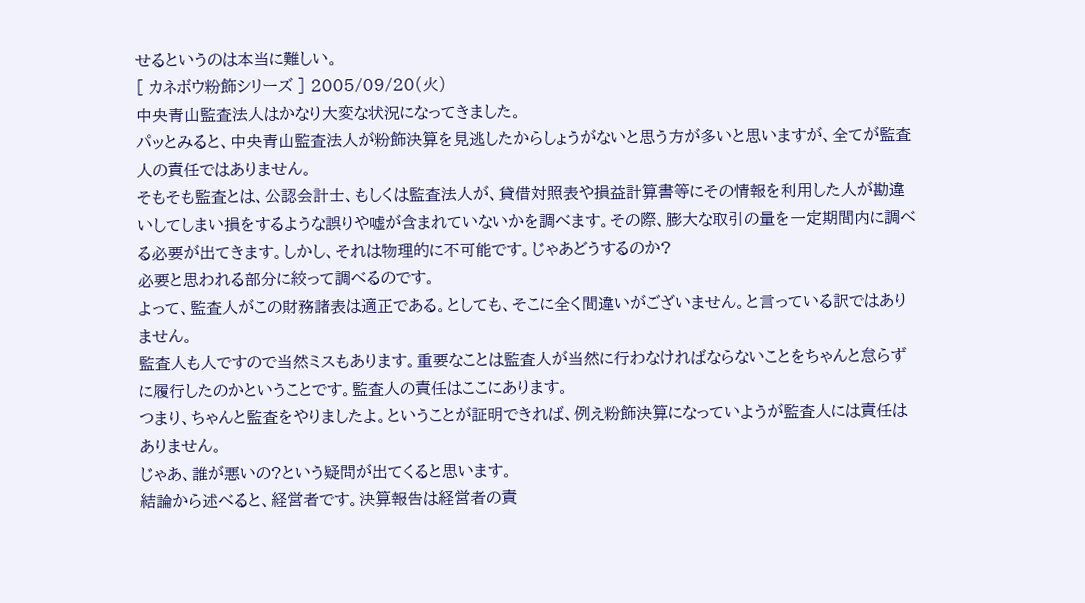せるというのは本当に難しい。
[ カネボウ粉飾シリーズ ] 2005/09/20(火)
中央青山監査法人はかなり大変な状況になってきました。
パッとみると、中央青山監査法人が粉飾決算を見逃したからしょうがないと思う方が多いと思いますが、全てが監査人の責任ではありません。
そもそも監査とは、公認会計士、もしくは監査法人が、貸借対照表や損益計算書等にその情報を利用した人が勘違いしてしまい損をするような誤りや嘘が含まれていないかを調べます。その際、膨大な取引の量を一定期間内に調べる必要が出てきます。しかし、それは物理的に不可能です。じゃあどうするのか?
必要と思われる部分に絞って調べるのです。
よって、監査人がこの財務諸表は適正である。としても、そこに全く間違いがございません。と言っている訳ではありません。
監査人も人ですので当然ミスもあります。重要なことは監査人が当然に行わなければならないことをちゃんと怠らずに履行したのかということです。監査人の責任はここにあります。
つまり、ちゃんと監査をやりましたよ。ということが証明できれば、例え粉飾決算になっていようが監査人には責任はありません。
じゃあ、誰が悪いの?という疑問が出てくると思います。
結論から述べると、経営者です。決算報告は経営者の責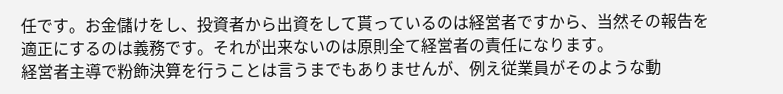任です。お金儲けをし、投資者から出資をして貰っているのは経営者ですから、当然その報告を適正にするのは義務です。それが出来ないのは原則全て経営者の責任になります。
経営者主導で粉飾決算を行うことは言うまでもありませんが、例え従業員がそのような動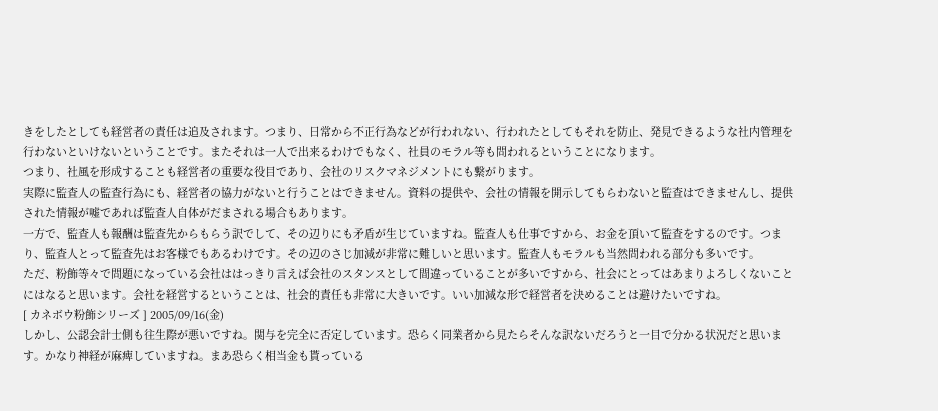きをしたとしても経営者の責任は追及されます。つまり、日常から不正行為などが行われない、行われたとしてもそれを防止、発見できるような社内管理を行わないといけないということです。またそれは一人で出来るわけでもなく、社員のモラル等も問われるということになります。
つまり、社風を形成することも経営者の重要な役目であり、会社のリスクマネジメントにも繋がります。
実際に監査人の監査行為にも、経営者の協力がないと行うことはできません。資料の提供や、会社の情報を開示してもらわないと監査はできませんし、提供された情報が嘘であれば監査人自体がだまされる場合もあります。
一方で、監査人も報酬は監査先からもらう訳でして、その辺りにも矛盾が生じていますね。監査人も仕事ですから、お金を頂いて監査をするのです。つまり、監査人とって監査先はお客様でもあるわけです。その辺のさじ加減が非常に難しいと思います。監査人もモラルも当然問われる部分も多いです。
ただ、粉飾等々で問題になっている会社ははっきり言えば会社のスタンスとして間違っていることが多いですから、社会にとってはあまりよろしくないことにはなると思います。会社を経営するということは、社会的責任も非常に大きいです。いい加減な形で経営者を決めることは避けたいですね。
[ カネボウ粉飾シリーズ ] 2005/09/16(金)
しかし、公認会計士側も往生際が悪いですね。関与を完全に否定しています。恐らく同業者から見たらそんな訳ないだろうと一目で分かる状況だと思います。かなり神経が麻痺していますね。まあ恐らく相当金も貰っている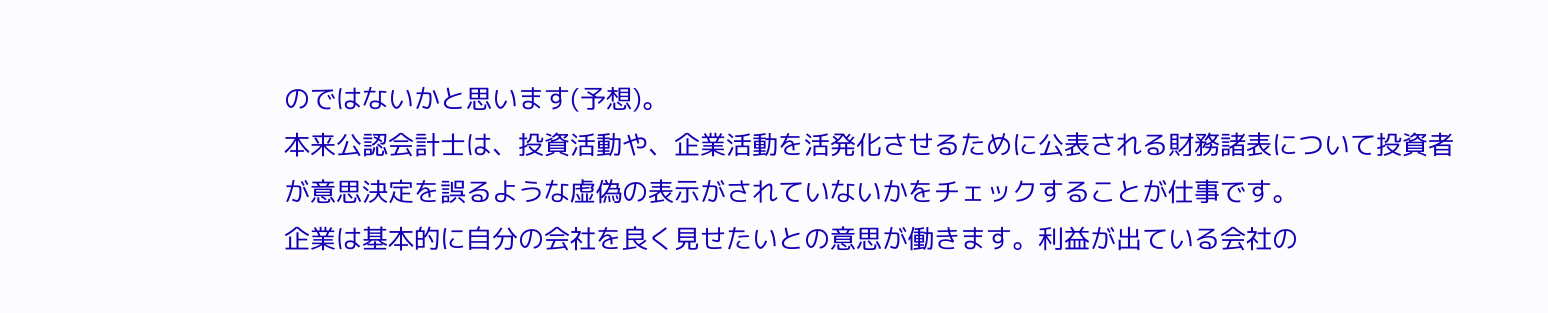のではないかと思います(予想)。
本来公認会計士は、投資活動や、企業活動を活発化させるために公表される財務諸表について投資者が意思決定を誤るような虚偽の表示がされていないかをチェックすることが仕事です。
企業は基本的に自分の会社を良く見せたいとの意思が働きます。利益が出ている会社の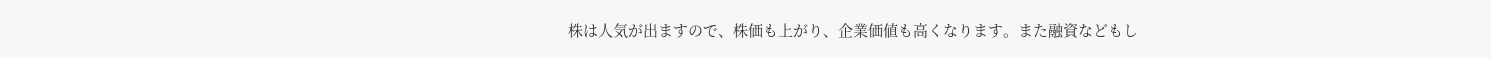株は人気が出ますので、株価も上がり、企業価値も高くなります。また融資などもし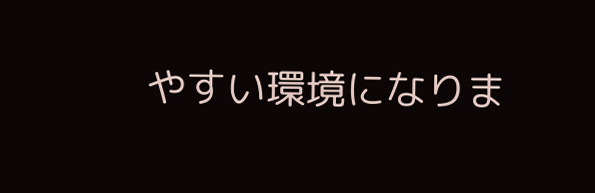やすい環境になりま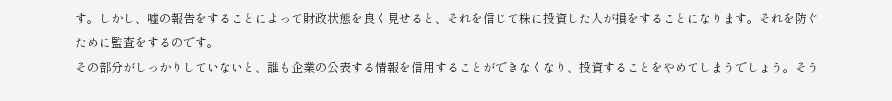す。しかし、嘘の報告をすることによって財政状態を良く見せると、それを信じて株に投資した人が損をすることになります。それを防ぐために監査をするのです。
その部分がしっかりしていないと、誰も企業の公表する情報を信用することができなくなり、投資することをやめてしまうでしょう。そう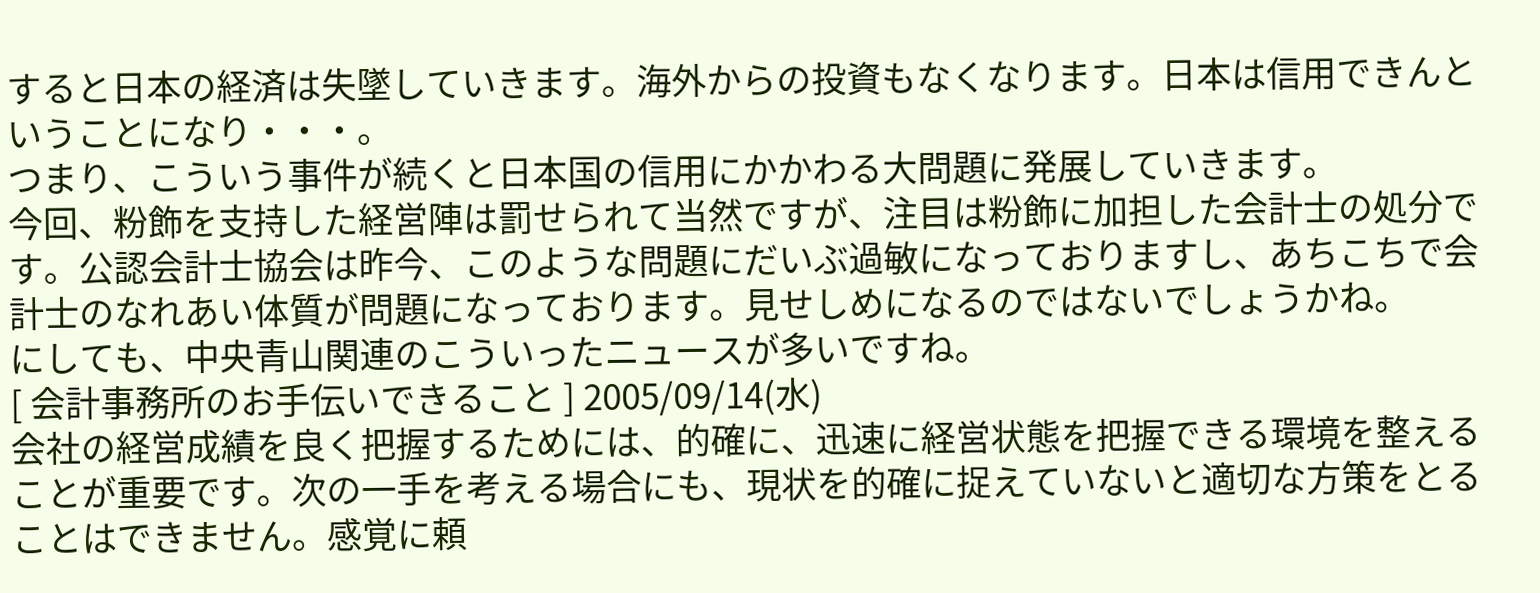すると日本の経済は失墜していきます。海外からの投資もなくなります。日本は信用できんということになり・・・。
つまり、こういう事件が続くと日本国の信用にかかわる大問題に発展していきます。
今回、粉飾を支持した経営陣は罰せられて当然ですが、注目は粉飾に加担した会計士の処分です。公認会計士協会は昨今、このような問題にだいぶ過敏になっておりますし、あちこちで会計士のなれあい体質が問題になっております。見せしめになるのではないでしょうかね。
にしても、中央青山関連のこういったニュースが多いですね。
[ 会計事務所のお手伝いできること ] 2005/09/14(水)
会社の経営成績を良く把握するためには、的確に、迅速に経営状態を把握できる環境を整えることが重要です。次の一手を考える場合にも、現状を的確に捉えていないと適切な方策をとることはできません。感覚に頼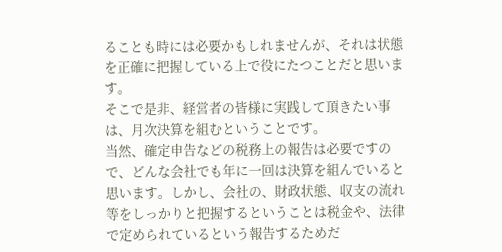ることも時には必要かもしれませんが、それは状態を正確に把握している上で役にたつことだと思います。
そこで是非、経営者の皆様に実践して頂きたい事は、月次決算を組むということです。
当然、確定申告などの税務上の報告は必要ですので、どんな会社でも年に一回は決算を組んでいると思います。しかし、会社の、財政状態、収支の流れ等をしっかりと把握するということは税金や、法律で定められているという報告するためだ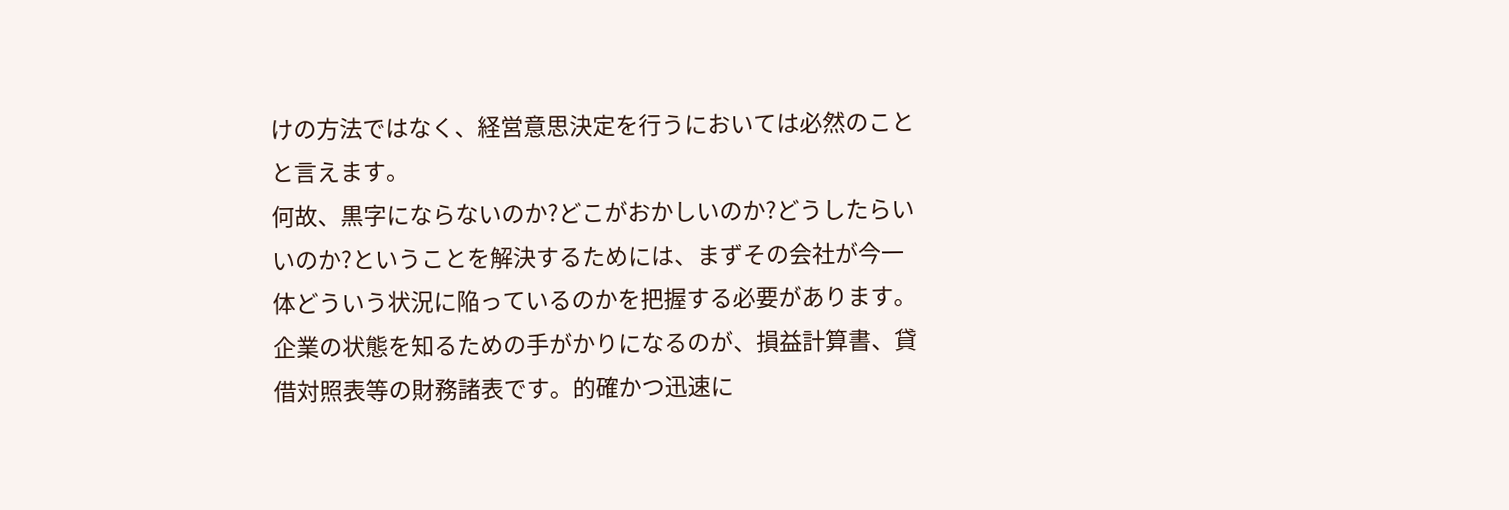けの方法ではなく、経営意思決定を行うにおいては必然のことと言えます。
何故、黒字にならないのか?どこがおかしいのか?どうしたらいいのか?ということを解決するためには、まずその会社が今一体どういう状況に陥っているのかを把握する必要があります。企業の状態を知るための手がかりになるのが、損益計算書、貸借対照表等の財務諸表です。的確かつ迅速に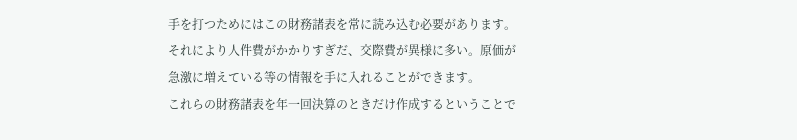手を打つためにはこの財務諸表を常に読み込む必要があります。それにより人件費がかかりすぎだ、交際費が異様に多い。原価が急激に増えている等の情報を手に入れることができます。
これらの財務諸表を年一回決算のときだけ作成するということで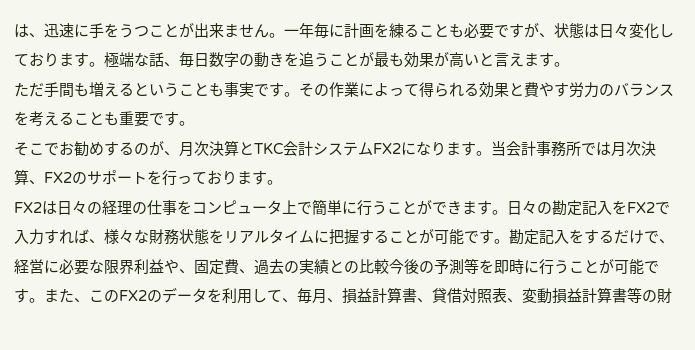は、迅速に手をうつことが出来ません。一年毎に計画を練ることも必要ですが、状態は日々変化しております。極端な話、毎日数字の動きを追うことが最も効果が高いと言えます。
ただ手間も増えるということも事実です。その作業によって得られる効果と費やす労力のバランスを考えることも重要です。
そこでお勧めするのが、月次決算とTKC会計システムFX2になります。当会計事務所では月次決算、FX2のサポートを行っております。
FX2は日々の経理の仕事をコンピュータ上で簡単に行うことができます。日々の勘定記入をFX2で入力すれば、様々な財務状態をリアルタイムに把握することが可能です。勘定記入をするだけで、経営に必要な限界利益や、固定費、過去の実績との比較今後の予測等を即時に行うことが可能です。また、このFX2のデータを利用して、毎月、損益計算書、貸借対照表、変動損益計算書等の財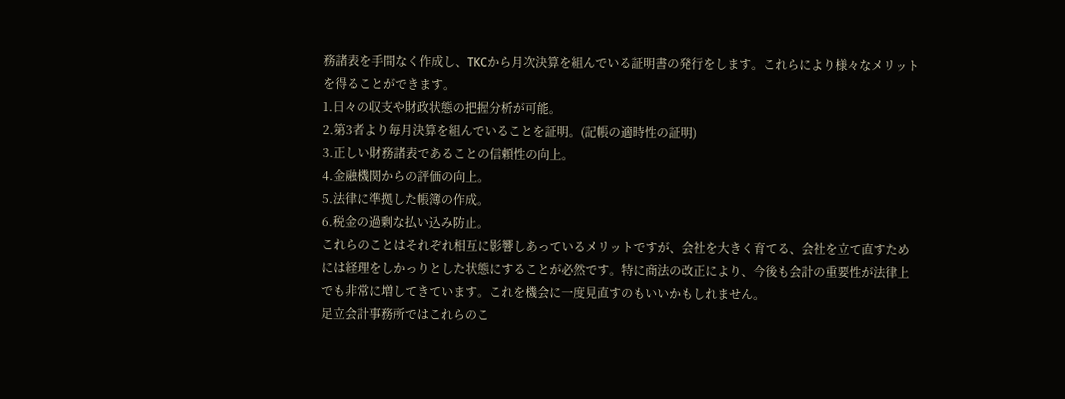務諸表を手間なく作成し、TKCから月次決算を組んでいる証明書の発行をします。これらにより様々なメリットを得ることができます。
1.日々の収支や財政状態の把握分析が可能。
2.第3者より毎月決算を組んでいることを証明。(記帳の適時性の証明)
3.正しい財務諸表であることの信頼性の向上。
4.金融機関からの評価の向上。
5.法律に準拠した帳簿の作成。
6.税金の過剰な払い込み防止。
これらのことはそれぞれ相互に影響しあっているメリットですが、会社を大きく育てる、会社を立て直すためには経理をしかっりとした状態にすることが必然です。特に商法の改正により、今後も会計の重要性が法律上でも非常に増してきています。これを機会に一度見直すのもいいかもしれません。
足立会計事務所ではこれらのこ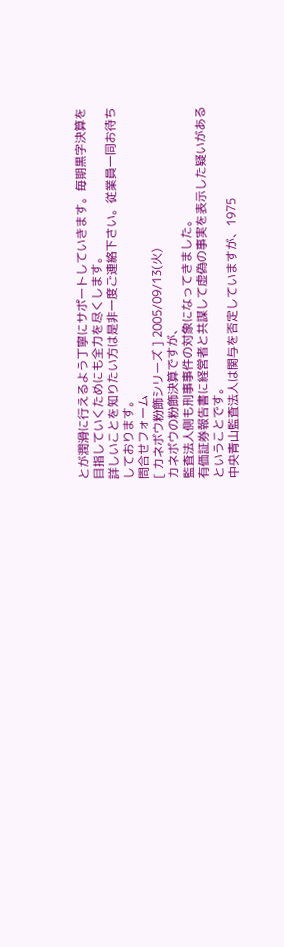とが潤滑に行えるよう丁寧にサポートしていきます。毎期黒字決算を目指していくためにも全力を尽くします。
詳しいことを知りたい方は是非一度ご連絡下さい。従業員一同お待ちしております。
問合せフォーム
[ カネボウ粉飾シリーズ ] 2005/09/13(火)
カネボウの粉飾決算ですが、
監査法人側も刑事事件の対象になってきました。
有価証券報告書に経営者と共謀して虚偽の事実を表示した疑いがあるということです。
中央青山監査法人は関与を否定していますが、1975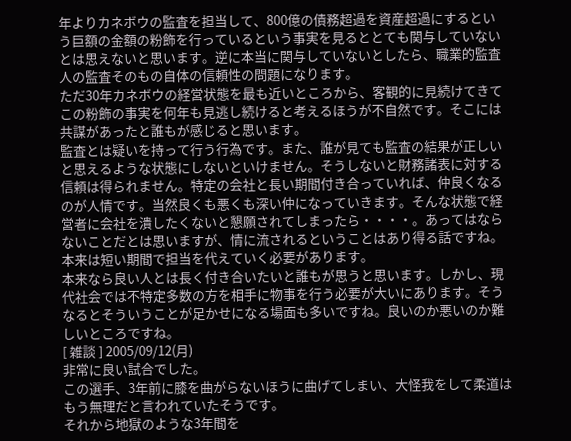年よりカネボウの監査を担当して、800億の債務超過を資産超過にするという巨額の金額の粉飾を行っているという事実を見るととても関与していないとは思えないと思います。逆に本当に関与していないとしたら、職業的監査人の監査そのもの自体の信頼性の問題になります。
ただ30年カネボウの経営状態を最も近いところから、客観的に見続けてきてこの粉飾の事実を何年も見逃し続けると考えるほうが不自然です。そこには共謀があったと誰もが感じると思います。
監査とは疑いを持って行う行為です。また、誰が見ても監査の結果が正しいと思えるような状態にしないといけません。そうしないと財務諸表に対する信頼は得られません。特定の会社と長い期間付き合っていれば、仲良くなるのが人情です。当然良くも悪くも深い仲になっていきます。そんな状態で経営者に会社を潰したくないと懇願されてしまったら・・・・。あってはならないことだとは思いますが、情に流されるということはあり得る話ですね。本来は短い期間で担当を代えていく必要があります。
本来なら良い人とは長く付き合いたいと誰もが思うと思います。しかし、現代社会では不特定多数の方を相手に物事を行う必要が大いにあります。そうなるとそういうことが足かせになる場面も多いですね。良いのか悪いのか難しいところですね。
[ 雑談 ] 2005/09/12(月)
非常に良い試合でした。
この選手、3年前に膝を曲がらないほうに曲げてしまい、大怪我をして柔道はもう無理だと言われていたそうです。
それから地獄のような3年間を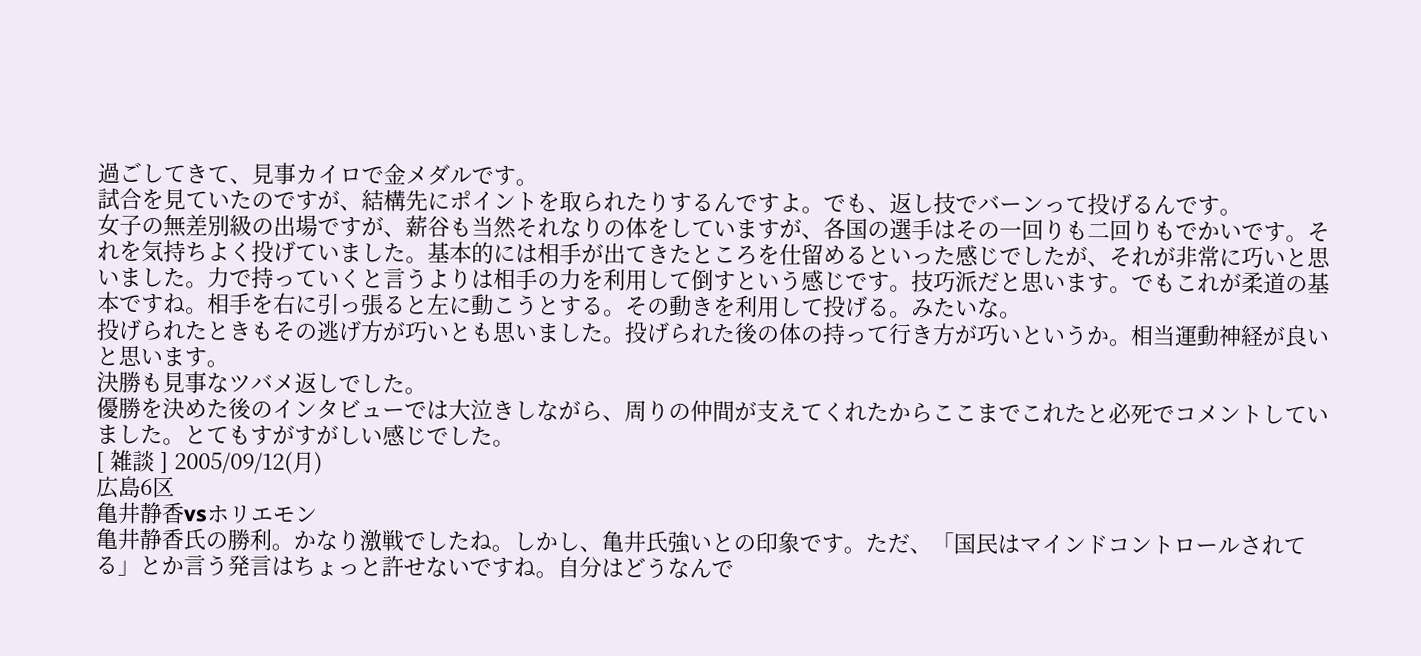過ごしてきて、見事カイロで金メダルです。
試合を見ていたのですが、結構先にポイントを取られたりするんですよ。でも、返し技でバーンって投げるんです。
女子の無差別級の出場ですが、薪谷も当然それなりの体をしていますが、各国の選手はその一回りも二回りもでかいです。それを気持ちよく投げていました。基本的には相手が出てきたところを仕留めるといった感じでしたが、それが非常に巧いと思いました。力で持っていくと言うよりは相手の力を利用して倒すという感じです。技巧派だと思います。でもこれが柔道の基本ですね。相手を右に引っ張ると左に動こうとする。その動きを利用して投げる。みたいな。
投げられたときもその逃げ方が巧いとも思いました。投げられた後の体の持って行き方が巧いというか。相当運動神経が良いと思います。
決勝も見事なツバメ返しでした。
優勝を決めた後のインタビューでは大泣きしながら、周りの仲間が支えてくれたからここまでこれたと必死でコメントしていました。とてもすがすがしい感じでした。
[ 雑談 ] 2005/09/12(月)
広島6区
亀井静香vsホリエモン
亀井静香氏の勝利。かなり激戦でしたね。しかし、亀井氏強いとの印象です。ただ、「国民はマインドコントロールされてる」とか言う発言はちょっと許せないですね。自分はどうなんで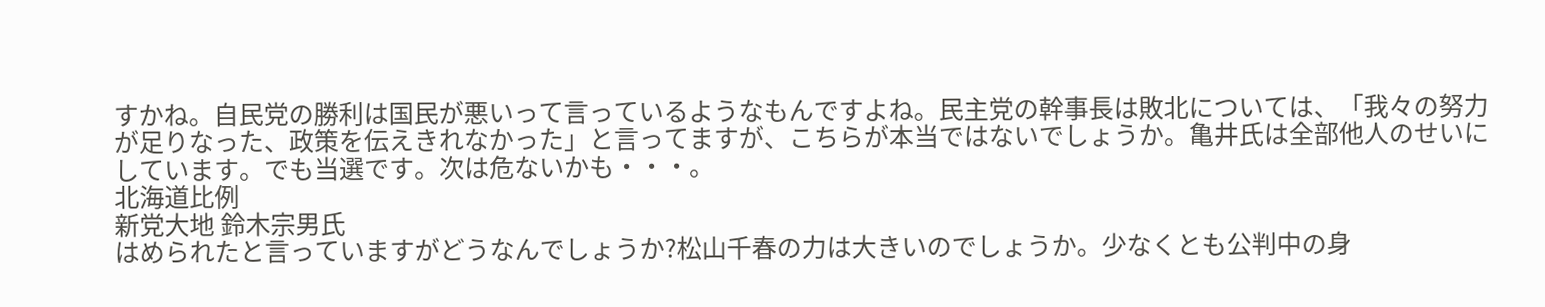すかね。自民党の勝利は国民が悪いって言っているようなもんですよね。民主党の幹事長は敗北については、「我々の努力が足りなった、政策を伝えきれなかった」と言ってますが、こちらが本当ではないでしょうか。亀井氏は全部他人のせいにしています。でも当選です。次は危ないかも・・・。
北海道比例
新党大地 鈴木宗男氏
はめられたと言っていますがどうなんでしょうか?松山千春の力は大きいのでしょうか。少なくとも公判中の身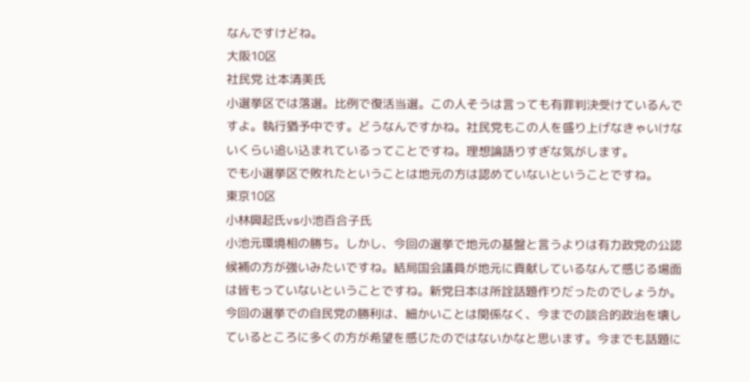なんですけどね。
大阪10区
社民党 辻本清美氏
小選挙区では落選。比例で復活当選。この人そうは言っても有罪判決受けているんですよ。執行猶予中です。どうなんですかね。社民党もこの人を盛り上げなきゃいけないくらい追い込まれているってことですね。理想論語りすぎな気がします。
でも小選挙区で敗れたということは地元の方は認めていないということですね。
東京10区
小林興起氏vs小池百合子氏
小池元環境相の勝ち。しかし、今回の選挙で地元の基盤と言うよりは有力政党の公認候補の方が強いみたいですね。結局国会議員が地元に貢献しているなんて感じる場面は皆もっていないということですね。新党日本は所詮話題作りだったのでしょうか。
今回の選挙での自民党の勝利は、細かいことは関係なく、今までの談合的政治を壊しているところに多くの方が希望を感じたのではないかなと思います。今までも話題に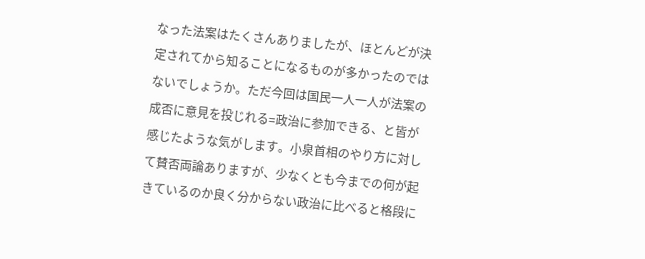なった法案はたくさんありましたが、ほとんどが決定されてから知ることになるものが多かったのではないでしょうか。ただ今回は国民一人一人が法案の成否に意見を投じれる=政治に参加できる、と皆が感じたような気がします。小泉首相のやり方に対して賛否両論ありますが、少なくとも今までの何が起きているのか良く分からない政治に比べると格段に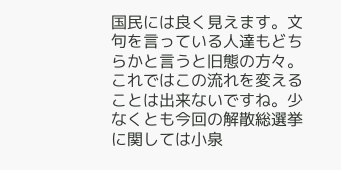国民には良く見えます。文句を言っている人達もどちらかと言うと旧態の方々。これではこの流れを変えることは出来ないですね。少なくとも今回の解散総選挙に関しては小泉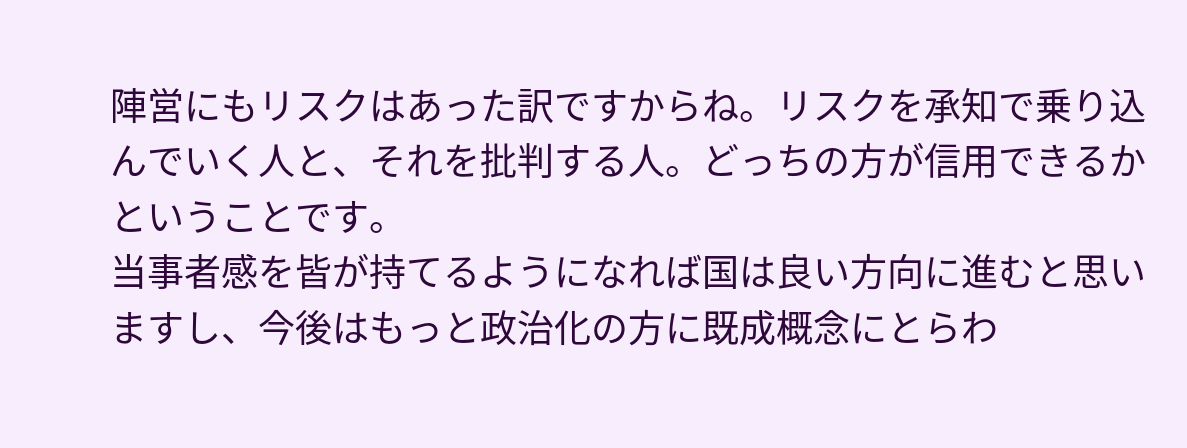陣営にもリスクはあった訳ですからね。リスクを承知で乗り込んでいく人と、それを批判する人。どっちの方が信用できるかということです。
当事者感を皆が持てるようになれば国は良い方向に進むと思いますし、今後はもっと政治化の方に既成概念にとらわ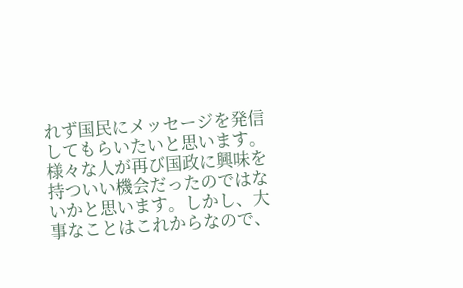れず国民にメッセージを発信してもらいたいと思います。様々な人が再び国政に興味を持ついい機会だったのではないかと思います。しかし、大事なことはこれからなので、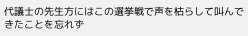代議士の先生方にはこの選挙戦で声を枯らして叫んできたことを忘れず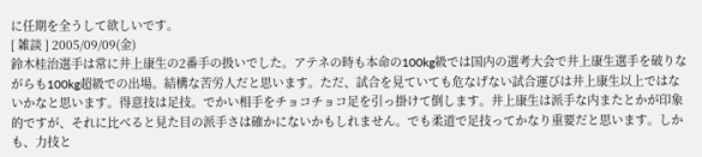に任期を全うして欲しいです。
[ 雑談 ] 2005/09/09(金)
鈴木桂治選手は常に井上康生の2番手の扱いでした。アテネの時も本命の100kg級では国内の選考大会で井上康生選手を破りながらも100kg超級での出場。結構な苦労人だと思います。ただ、試合を見ていても危なげない試合運びは井上康生以上ではないかなと思います。得意技は足技。でかい相手をチョコチョコ足を引っ掛けて倒します。井上康生は派手な内またとかが印象的ですが、それに比べると見た目の派手さは確かにないかもしれません。でも柔道で足技ってかなり重要だと思います。しかも、力技と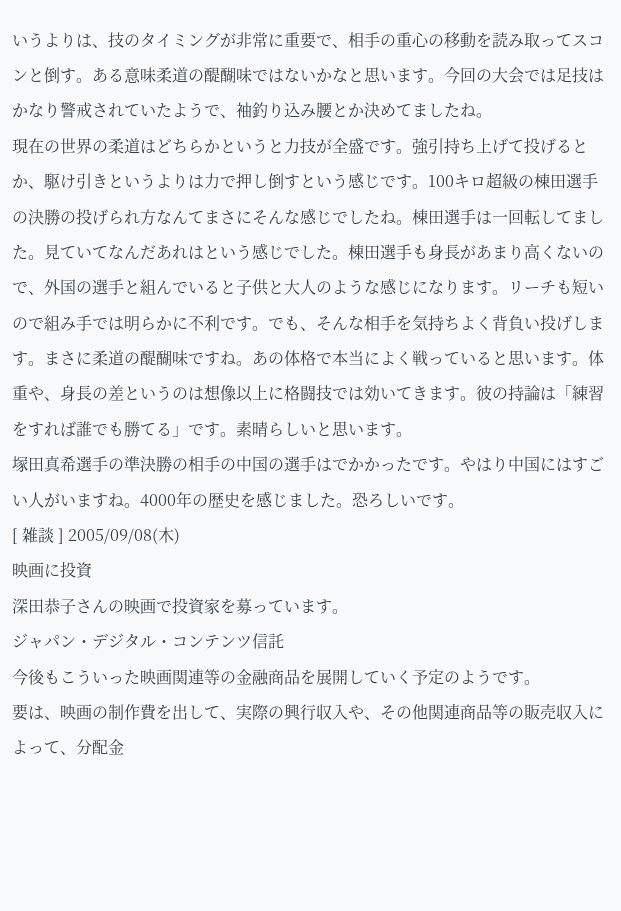いうよりは、技のタイミングが非常に重要で、相手の重心の移動を読み取ってスコンと倒す。ある意味柔道の醍醐味ではないかなと思います。今回の大会では足技はかなり警戒されていたようで、袖釣り込み腰とか決めてましたね。
現在の世界の柔道はどちらかというと力技が全盛です。強引持ち上げて投げるとか、駆け引きというよりは力で押し倒すという感じです。100キロ超級の棟田選手の決勝の投げられ方なんてまさにそんな感じでしたね。棟田選手は一回転してました。見ていてなんだあれはという感じでした。棟田選手も身長があまり高くないので、外国の選手と組んでいると子供と大人のような感じになります。リーチも短いので組み手では明らかに不利です。でも、そんな相手を気持ちよく背負い投げします。まさに柔道の醍醐味ですね。あの体格で本当によく戦っていると思います。体重や、身長の差というのは想像以上に格闘技では効いてきます。彼の持論は「練習をすれば誰でも勝てる」です。素晴らしいと思います。
塚田真希選手の準決勝の相手の中国の選手はでかかったです。やはり中国にはすごい人がいますね。4000年の歴史を感じました。恐ろしいです。
[ 雑談 ] 2005/09/08(木)
映画に投資
深田恭子さんの映画で投資家を募っています。
ジャパン・デジタル・コンテンツ信託
今後もこういった映画関連等の金融商品を展開していく予定のようです。
要は、映画の制作費を出して、実際の興行収入や、その他関連商品等の販売収入によって、分配金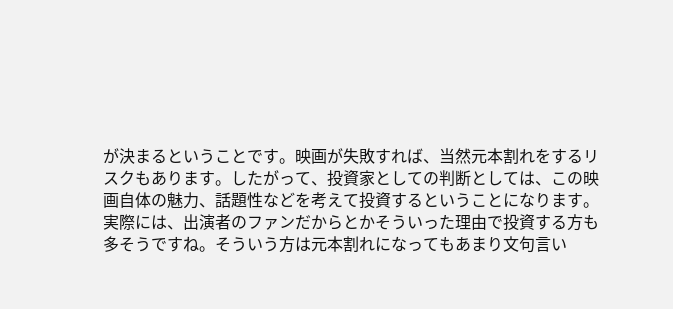が決まるということです。映画が失敗すれば、当然元本割れをするリスクもあります。したがって、投資家としての判断としては、この映画自体の魅力、話題性などを考えて投資するということになります。
実際には、出演者のファンだからとかそういった理由で投資する方も多そうですね。そういう方は元本割れになってもあまり文句言い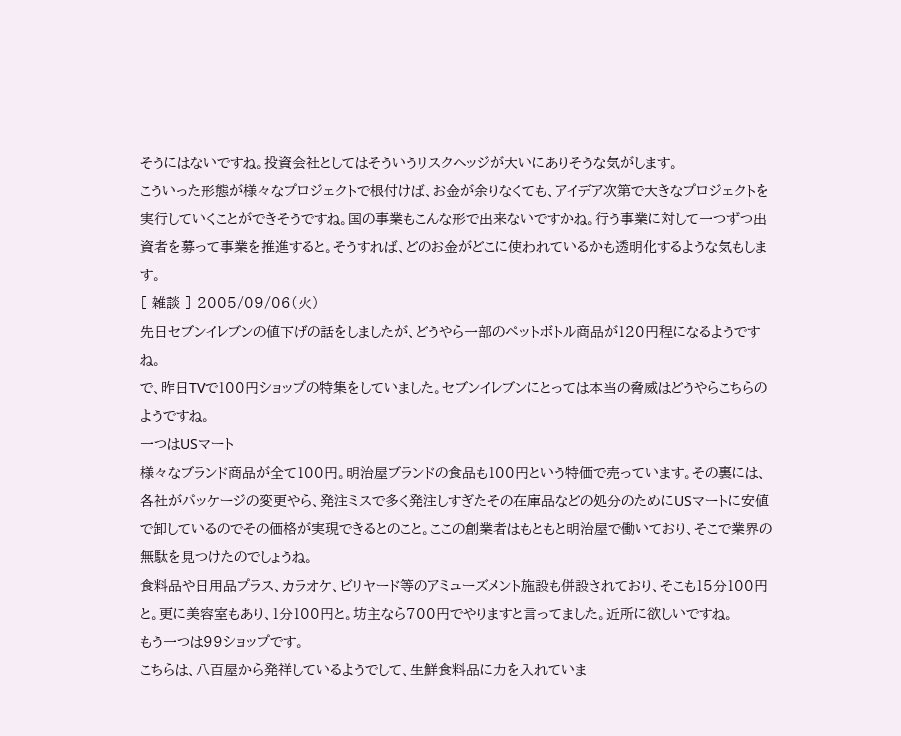そうにはないですね。投資会社としてはそういうリスクヘッジが大いにありそうな気がします。
こういった形態が様々なプロジェクトで根付けば、お金が余りなくても、アイデア次第で大きなプロジェクトを実行していくことができそうですね。国の事業もこんな形で出来ないですかね。行う事業に対して一つずつ出資者を募って事業を推進すると。そうすれば、どのお金がどこに使われているかも透明化するような気もします。
[ 雑談 ] 2005/09/06(火)
先日セブンイレブンの値下げの話をしましたが、どうやら一部のペットボトル商品が120円程になるようですね。
で、昨日TVで100円ショップの特集をしていました。セブンイレブンにとっては本当の脅威はどうやらこちらのようですね。
一つはUSマート
様々なブランド商品が全て100円。明治屋ブランドの食品も100円という特価で売っています。その裏には、各社がパッケージの変更やら、発注ミスで多く発注しすぎたその在庫品などの処分のためにUSマートに安値で卸しているのでその価格が実現できるとのこと。ここの創業者はもともと明治屋で働いており、そこで業界の無駄を見つけたのでしょうね。
食料品や日用品プラス、カラオケ、ビリヤード等のアミューズメント施設も併設されており、そこも15分100円と。更に美容室もあり、1分100円と。坊主なら700円でやりますと言ってました。近所に欲しいですね。
もう一つは99ショップです。
こちらは、八百屋から発祥しているようでして、生鮮食料品に力を入れていま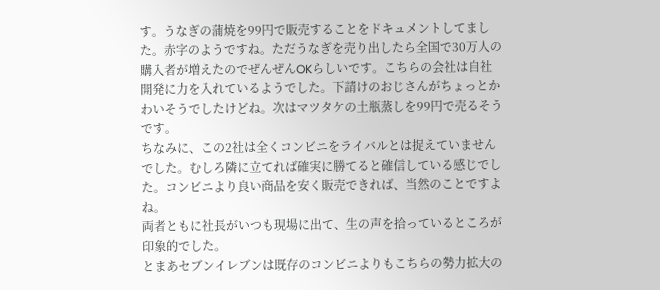す。うなぎの蒲焼を99円で販売することをドキュメントしてました。赤字のようですね。ただうなぎを売り出したら全国で30万人の購入者が増えたのでぜんぜんOKらしいです。こちらの会社は自社開発に力を入れているようでした。下請けのおじさんがちょっとかわいそうでしたけどね。次はマツタケの土瓶蒸しを99円で売るそうです。
ちなみに、この2社は全くコンビニをライバルとは捉えていませんでした。むしろ隣に立てれば確実に勝てると確信している感じでした。コンビニより良い商品を安く販売できれば、当然のことですよね。
両者ともに社長がいつも現場に出て、生の声を拾っているところが印象的でした。
とまあセブンイレブンは既存のコンビニよりもこちらの勢力拡大の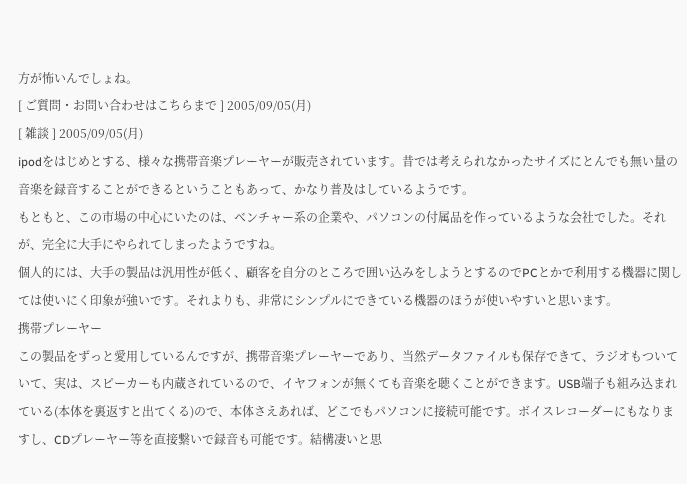方が怖いんでしょね。
[ ご質問・お問い合わせはこちらまで ] 2005/09/05(月)
[ 雑談 ] 2005/09/05(月)
ipodをはじめとする、様々な携帯音楽プレーヤーが販売されています。昔では考えられなかったサイズにとんでも無い量の音楽を録音することができるということもあって、かなり普及はしているようです。
もともと、この市場の中心にいたのは、ベンチャー系の企業や、パソコンの付属品を作っているような会社でした。それが、完全に大手にやられてしまったようですね。
個人的には、大手の製品は汎用性が低く、顧客を自分のところで囲い込みをしようとするのでPCとかで利用する機器に関しては使いにく印象が強いです。それよりも、非常にシンプルにできている機器のほうが使いやすいと思います。
携帯プレーヤー
この製品をずっと愛用しているんですが、携帯音楽プレーヤーであり、当然データファイルも保存できて、ラジオもついていて、実は、スピーカーも内蔵されているので、イヤフォンが無くても音楽を聴くことができます。USB端子も組み込まれている(本体を裏返すと出てくる)ので、本体さえあれば、どこでもパソコンに接続可能です。ボイスレコーダーにもなりますし、CDプレーヤー等を直接繋いで録音も可能です。結構凄いと思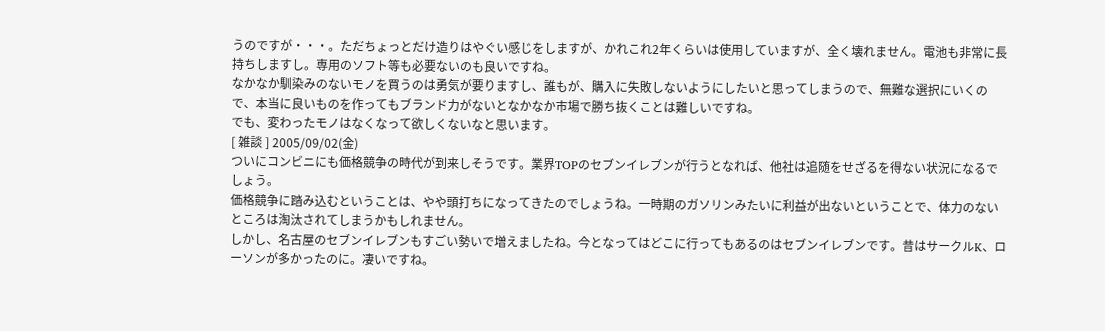うのですが・・・。ただちょっとだけ造りはやぐい感じをしますが、かれこれ2年くらいは使用していますが、全く壊れません。電池も非常に長持ちしますし。専用のソフト等も必要ないのも良いですね。
なかなか馴染みのないモノを買うのは勇気が要りますし、誰もが、購入に失敗しないようにしたいと思ってしまうので、無難な選択にいくので、本当に良いものを作ってもブランド力がないとなかなか市場で勝ち抜くことは難しいですね。
でも、変わったモノはなくなって欲しくないなと思います。
[ 雑談 ] 2005/09/02(金)
ついにコンビニにも価格競争の時代が到来しそうです。業界TOPのセブンイレブンが行うとなれば、他社は追随をせざるを得ない状況になるでしょう。
価格競争に踏み込むということは、やや頭打ちになってきたのでしょうね。一時期のガソリンみたいに利益が出ないということで、体力のないところは淘汰されてしまうかもしれません。
しかし、名古屋のセブンイレブンもすごい勢いで増えましたね。今となってはどこに行ってもあるのはセブンイレブンです。昔はサークルK、ローソンが多かったのに。凄いですね。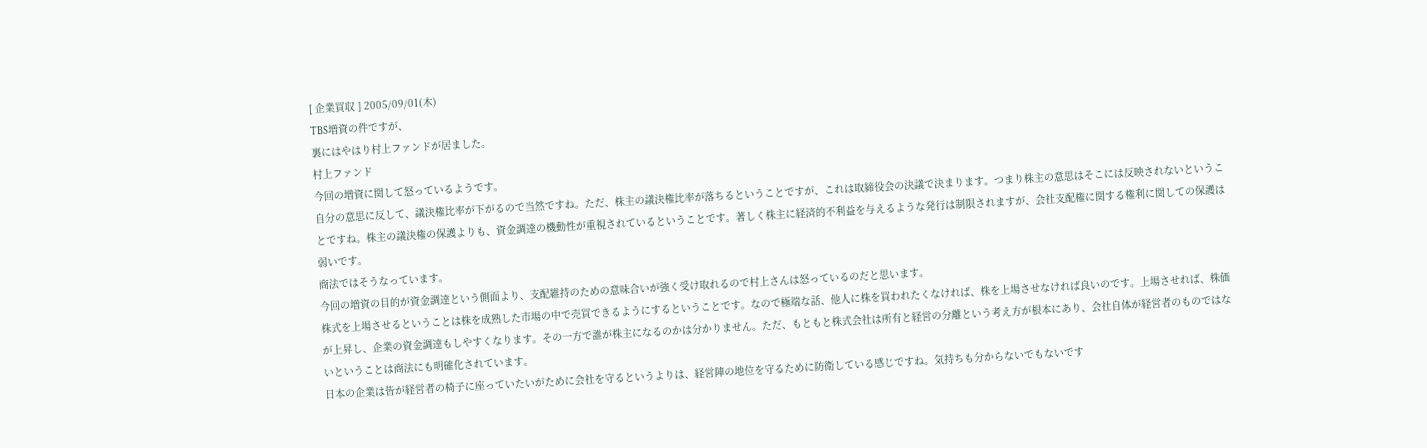[ 企業買収 ] 2005/09/01(木)
TBS増資の件ですが、
裏にはやはり村上ファンドが居ました。
村上ファンド
今回の増資に関して怒っているようです。
自分の意思に反して、議決権比率が下がるので当然ですね。ただ、株主の議決権比率が落ちるということですが、これは取締役会の決議で決まります。つまり株主の意思はそこには反映されないということですね。株主の議決権の保護よりも、資金調達の機動性が重視されているということです。著しく株主に経済的不利益を与えるような発行は制限されますが、会社支配権に関する権利に関しての保護は弱いです。
商法ではそうなっています。
今回の増資の目的が資金調達という側面より、支配維持のための意味合いが強く受け取れるので村上さんは怒っているのだと思います。
株式を上場させるということは株を成熟した市場の中で売買できるようにするということです。なので極端な話、他人に株を買われたくなければ、株を上場させなければ良いのです。上場させれば、株価が上昇し、企業の資金調達もしやすくなります。その一方で誰が株主になるのかは分かりません。ただ、もともと株式会社は所有と経営の分離という考え方が根本にあり、会社自体が経営者のものではないということは商法にも明確化されています。
日本の企業は皆が経営者の椅子に座っていたいがために会社を守るというよりは、経営陣の地位を守るために防衛している感じですね。気持ちも分からないでもないです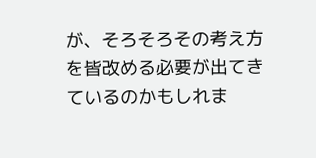が、そろそろその考え方を皆改める必要が出てきているのかもしれま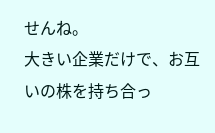せんね。
大きい企業だけで、お互いの株を持ち合っ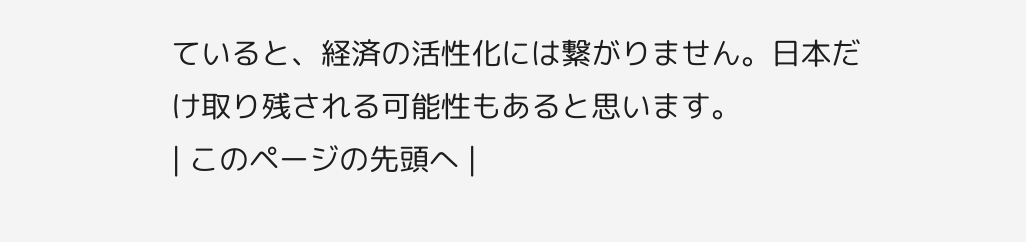ていると、経済の活性化には繋がりません。日本だけ取り残される可能性もあると思います。
| このページの先頭へ |